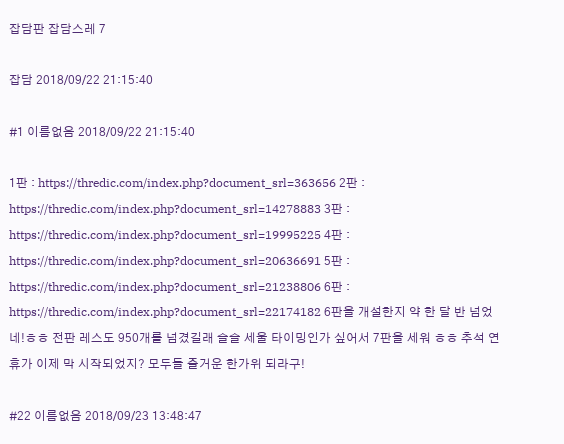잡담판 잡담스레 7

잡담 2018/09/22 21:15:40

#1 이름없음 2018/09/22 21:15:40

1판 : https://thredic.com/index.php?document_srl=363656 2판 : https://thredic.com/index.php?document_srl=14278883 3판 : https://thredic.com/index.php?document_srl=19995225 4판 : https://thredic.com/index.php?document_srl=20636691 5판 : https://thredic.com/index.php?document_srl=21238806 6판 : https://thredic.com/index.php?document_srl=22174182 6판을 개설한지 약 한 달 반 넘었네!ㅎㅎ 전판 레스도 950개를 넘겼길래 슬슬 세울 타이밍인가 싶어서 7판을 세워 ㅎㅎ 추석 연휴가 이제 막 시작되었지? 모두들 즐거운 한가위 되라구!

#22 이름없음 2018/09/23 13:48:47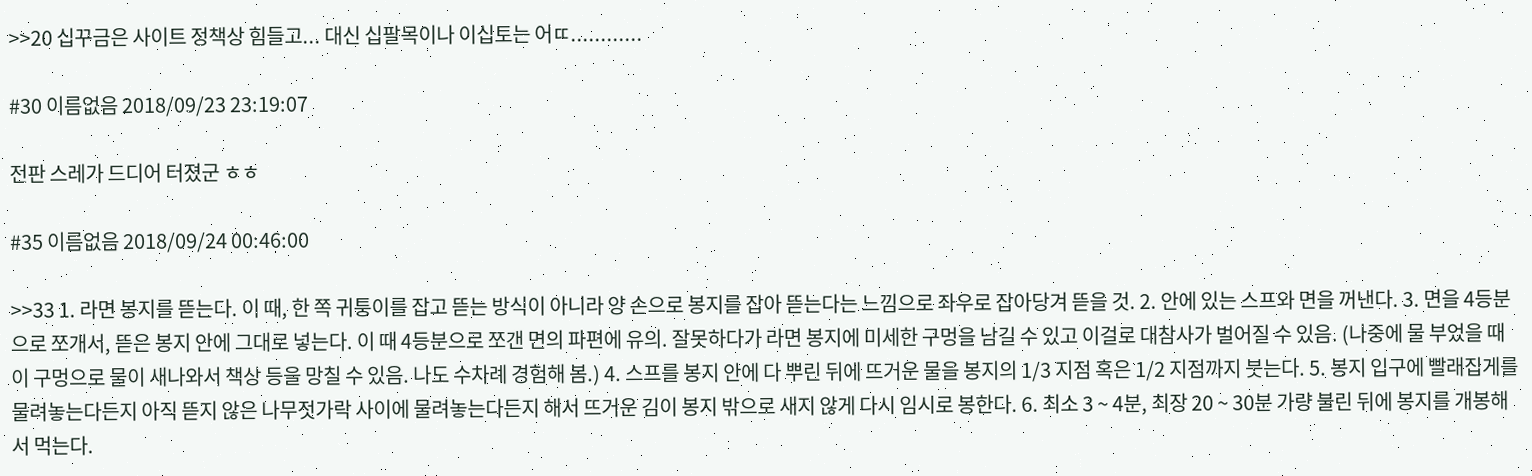>>20 십꾸금은 사이트 정책상 힘들고... 대신 십팔목이나 이십토는 어ㄸ............

#30 이름없음 2018/09/23 23:19:07

전판 스레가 드디어 터졌군 ㅎㅎ

#35 이름없음 2018/09/24 00:46:00

>>33 1. 라면 봉지를 뜯는다. 이 때, 한 쪽 귀퉁이를 잡고 뜯는 방식이 아니라 양 손으로 봉지를 잡아 뜯는다는 느낌으로 좌우로 잡아당겨 뜯을 것. 2. 안에 있는 스프와 면을 꺼낸다. 3. 면을 4등분으로 쪼개서, 뜯은 봉지 안에 그대로 넣는다. 이 때 4등분으로 쪼갠 면의 파편에 유의. 잘못하다가 라면 봉지에 미세한 구멍을 남길 수 있고 이걸로 대참사가 벌어질 수 있음. (나중에 물 부었을 때 이 구멍으로 물이 새나와서 책상 등을 망칠 수 있음. 나도 수차례 경험해 봄.) 4. 스프를 봉지 안에 다 뿌린 뒤에 뜨거운 물을 봉지의 1/3 지점 혹은 1/2 지점까지 붓는다. 5. 봉지 입구에 빨래집게를 물려놓는다든지 아직 뜯지 않은 나무젓가락 사이에 물려놓는다든지 해서 뜨거운 김이 봉지 밖으로 새지 않게 다시 임시로 봉한다. 6. 최소 3 ~ 4분, 최장 20 ~ 30분 가량 불린 뒤에 봉지를 개봉해서 먹는다.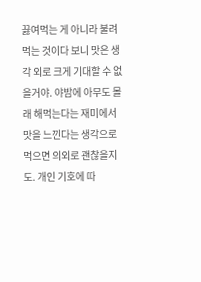끓여먹는 게 아니라 불려먹는 것이다 보니 맛은 생각 외로 크게 기대할 수 없을거야. 야밤에 아무도 몰래 해먹는다는 재미에서 맛을 느낀다는 생각으로 먹으면 의외로 괜찮을지도. 개인 기호에 따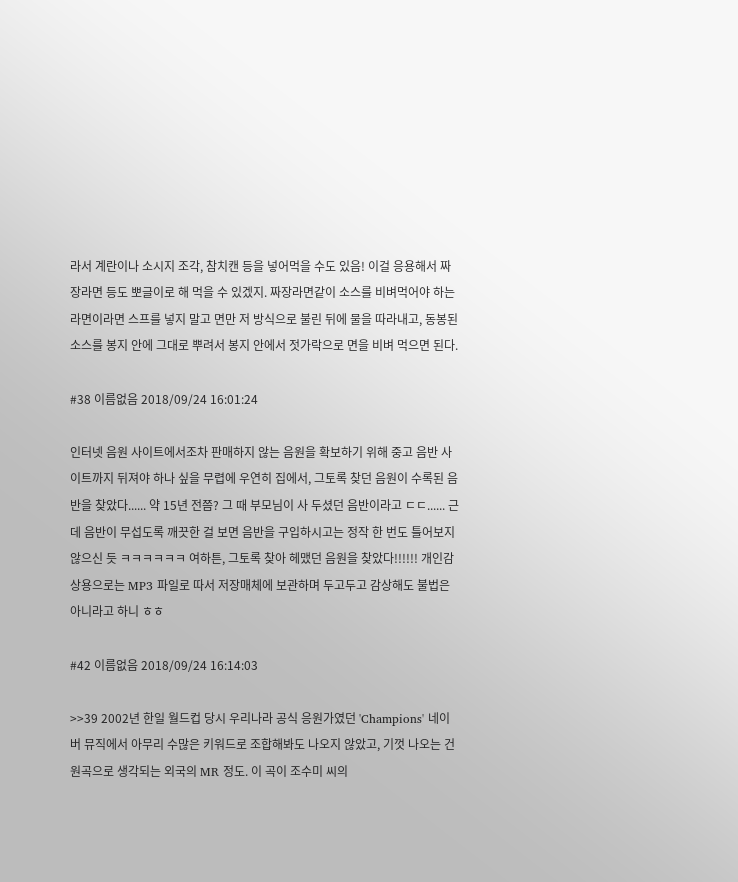라서 계란이나 소시지 조각, 참치캔 등을 넣어먹을 수도 있음! 이걸 응용해서 짜장라면 등도 뽀글이로 해 먹을 수 있겠지. 짜장라면같이 소스를 비벼먹어야 하는 라면이라면 스프를 넣지 말고 면만 저 방식으로 불린 뒤에 물을 따라내고, 동봉된 소스를 봉지 안에 그대로 뿌려서 봉지 안에서 젓가락으로 면을 비벼 먹으면 된다.

#38 이름없음 2018/09/24 16:01:24

인터넷 음원 사이트에서조차 판매하지 않는 음원을 확보하기 위해 중고 음반 사이트까지 뒤져야 하나 싶을 무렵에 우연히 집에서, 그토록 찾던 음원이 수록된 음반을 찾았다...... 약 15년 전쯤? 그 때 부모님이 사 두셨던 음반이라고 ㄷㄷ...... 근데 음반이 무섭도록 깨끗한 걸 보면 음반을 구입하시고는 정작 한 번도 틀어보지 않으신 듯 ㅋㅋㅋㅋㅋㅋ 여하튼, 그토록 찾아 헤맸던 음원을 찾았다!!!!!! 개인감상용으로는 MP3 파일로 따서 저장매체에 보관하며 두고두고 감상해도 불법은 아니라고 하니 ㅎㅎ

#42 이름없음 2018/09/24 16:14:03

>>39 2002년 한일 월드컵 당시 우리나라 공식 응원가였던 'Champions' 네이버 뮤직에서 아무리 수많은 키워드로 조합해봐도 나오지 않았고, 기껏 나오는 건 원곡으로 생각되는 외국의 MR 정도. 이 곡이 조수미 씨의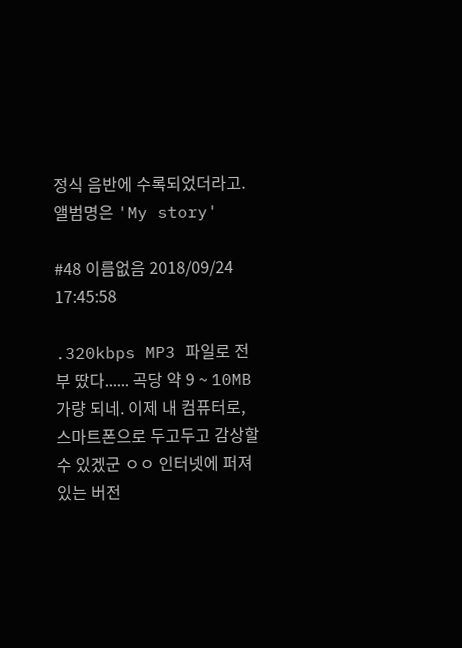정식 음반에 수록되었더라고. 앨범명은 'My story'

#48 이름없음 2018/09/24 17:45:58

.320kbps MP3 파일로 전부 땄다...... 곡당 약 9 ~ 10MB 가량 되네. 이제 내 컴퓨터로, 스마트폰으로 두고두고 감상할 수 있겠군 ㅇㅇ 인터넷에 퍼져있는 버전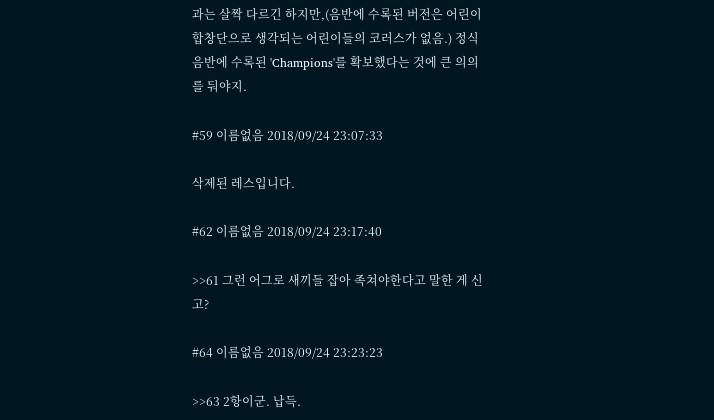과는 살짝 다르긴 하지만,(음반에 수록된 버전은 어린이합창단으로 생각되는 어린이들의 코러스가 없음.) 정식 음반에 수록된 'Champions'를 확보했다는 것에 큰 의의를 둬야지.

#59 이름없음 2018/09/24 23:07:33

삭제된 레스입니다.

#62 이름없음 2018/09/24 23:17:40

>>61 그런 어그로 새끼들 잡아 족쳐야한다고 말한 게 신고?

#64 이름없음 2018/09/24 23:23:23

>>63 2항이군. 납득.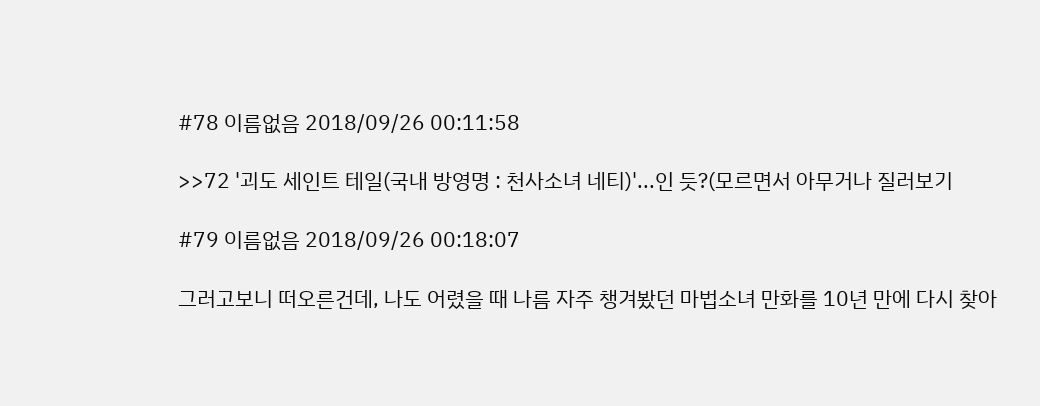#78 이름없음 2018/09/26 00:11:58

>>72 '괴도 세인트 테일(국내 방영명 : 천사소녀 네티)'...인 듯?(모르면서 아무거나 질러보기

#79 이름없음 2018/09/26 00:18:07

그러고보니 떠오른건데, 나도 어렸을 때 나름 자주 챙겨봤던 마법소녀 만화를 10년 만에 다시 찾아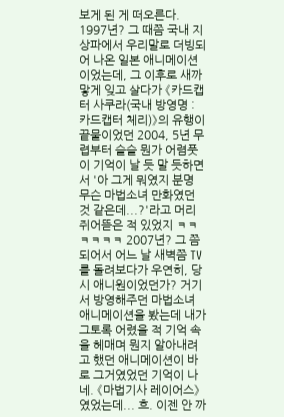보게 된 게 떠오른다. 1997년? 그 때쯤 국내 지상파에서 우리말로 더빙되어 나온 일본 애니메이션이었는데, 그 이후로 새까맣게 잊고 살다가 《카드캡터 사쿠라(국내 방영명 : 카드캡터 체리)》의 유행이 끝물이었던 2004, 5년 무렵부터 슬슬 뭔가 어렴풋이 기억이 날 듯 말 듯하면서 '아 그게 뭐였지 분명 무슨 마법소녀 만화였던 것 같은데...?'라고 머리 쥐어뜯은 적 있었지 ㅋㅋㅋㅋㅋㅋ 2007년? 그 쯤 되어서 어느 날 새벽쯤 TV를 돌려보다가 우연히, 당시 애니원이었던가? 거기서 방영해주던 마법소녀 애니메이션을 봤는데 내가 그토록 어렸을 적 기억 속을 헤매며 뭔지 알아내려고 했던 애니메이션이 바로 그거였었던 기억이 나네. 《마법기사 레이어스》였었는데... 흐. 이젠 안 까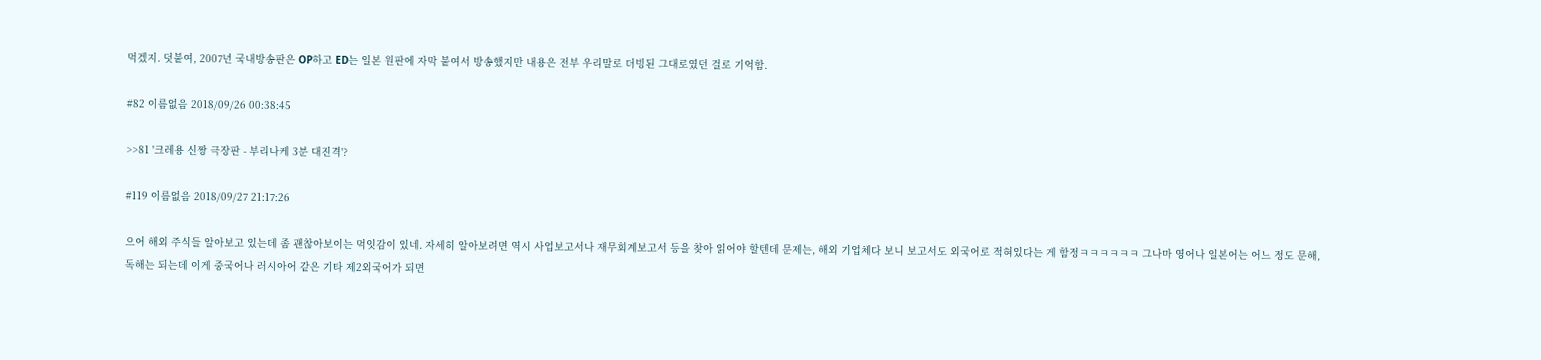먹겠지. 덧붙여, 2007년 국내방송판은 OP하고 ED는 일본 원판에 자막 붙여서 방송했지만 내용은 전부 우리말로 더빙된 그대로였던 걸로 기억함.

#82 이름없음 2018/09/26 00:38:45

>>81 '크레용 신짱 극장판 - 부리나케 3분 대진격'?

#119 이름없음 2018/09/27 21:17:26

으어 해외 주식들 알아보고 있는데 좀 괜찮아보이는 먹잇감이 있네. 자세히 알아보려면 역시 사업보고서나 재무회계보고서 등을 찾아 읽어야 할텐데 문제는, 해외 기업체다 보니 보고서도 외국어로 적혀있다는 게 함정ㅋㅋㅋㅋㅋㅋ 그나마 영어나 일본어는 어느 정도 문해, 독해는 되는데 이게 중국어나 러시아어 같은 기타 제2외국어가 되면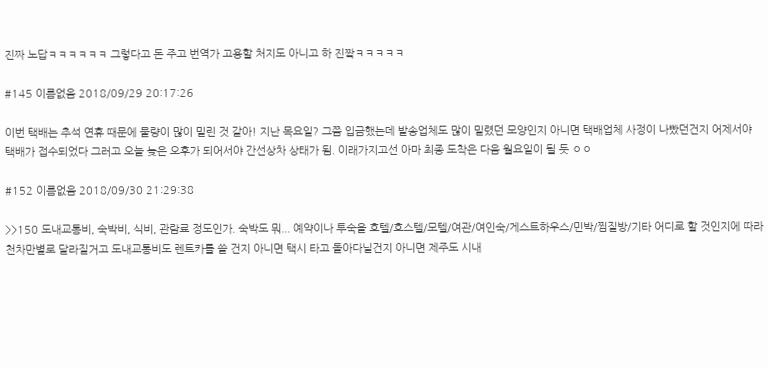진짜 노답ㅋㅋㅋㅋㅋㅋ 그렇다고 돈 주고 번역가 고용할 처지도 아니고 하 진짴ㅋㅋㅋㅋㅋ

#145 이름없음 2018/09/29 20:17:26

이번 택배는 추석 연휴 때문에 물량이 많이 밀린 것 같아! 지난 목요일? 그쯤 입금했는데 발송업체도 많이 밀렸던 모양인지 아니면 택배업체 사정이 나빴던건지 어제서야 택배가 접수되었다 그러고 오늘 늦은 오후가 되어서야 간선상차 상태가 됨. 이래가지고선 아마 최종 도착은 다음 월요일이 될 듯 ㅇㅇ

#152 이름없음 2018/09/30 21:29:38

>>150 도내교통비, 숙박비, 식비, 관람료 정도인가. 숙박도 뭐... 예약이나 투숙을 호텔/호스텔/모텔/여관/여인숙/게스트하우스/민박/찜질방/기타 어디로 할 것인지에 따라 천차만별로 달라질거고 도내교통비도 렌트카를 쓸 건지 아니면 택시 타고 돌아다닐건지 아니면 제주도 시내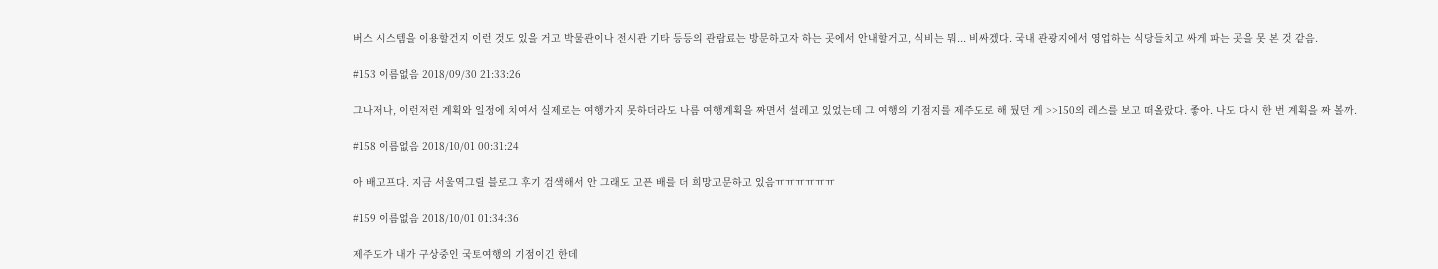버스 시스템을 이용할건지 이런 것도 있을 거고 박물관이나 전시관 기타 등등의 관람료는 방문하고자 하는 곳에서 안내할거고, 식비는 뭐... 비싸겠다. 국내 관광지에서 영업하는 식당들치고 싸게 파는 곳을 못 본 것 같음.

#153 이름없음 2018/09/30 21:33:26

그나저나, 이런저런 계획와 일정에 치여서 실제로는 여행가지 못하더라도 나름 여행계획을 짜면서 설레고 있었는데 그 여행의 기점지를 제주도로 해 뒀던 게 >>150의 레스를 보고 떠올랐다. 좋아. 나도 다시 한 번 계획을 짜 볼까.

#158 이름없음 2018/10/01 00:31:24

아 배고프다. 지금 서울역그릴 블로그 후기 검색해서 안 그래도 고픈 배를 더 희망고문하고 있음ㅠㅠㅠㅠㅠㅠ

#159 이름없음 2018/10/01 01:34:36

제주도가 내가 구상중인 국토여행의 기점이긴 한데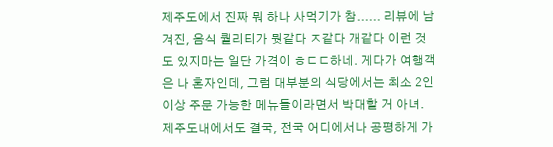제주도에서 진짜 뭐 하나 사먹기가 참...... 리뷰에 남겨진, 음식 퀄리티가 뭣같다 ㅈ같다 개같다 이런 것도 있지마는 일단 가격이 ㅎㄷㄷ하네. 게다가 여행객은 나 혼자인데, 그럼 대부분의 식당에서는 최소 2인 이상 주문 가능한 메뉴들이라면서 박대할 거 아녀. 제주도내에서도 결국, 전국 어디에서나 공평하게 가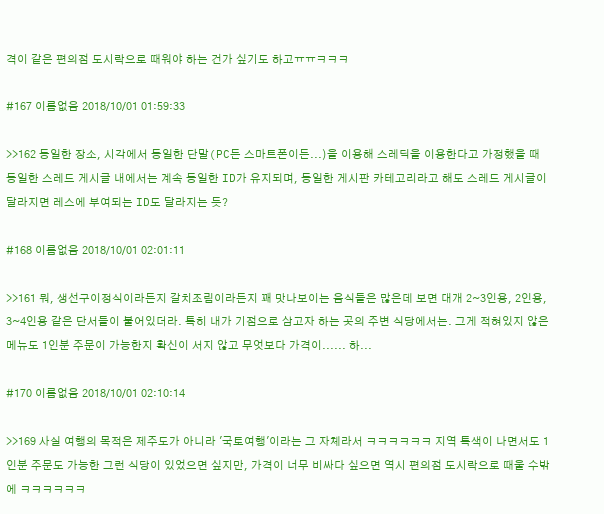격이 같은 편의점 도시락으로 때워야 하는 건가 싶기도 하고ㅠㅠㅋㅋㅋ

#167 이름없음 2018/10/01 01:59:33

>>162 동일한 장소, 시각에서 동일한 단말(PC든 스마트폰이든...)을 이용해 스레딕을 이용한다고 가정했을 때 동일한 스레드 게시글 내에서는 계속 동일한 ID가 유지되며, 동일한 게시판 카테고리라고 해도 스레드 게시글이 달라지면 레스에 부여되는 ID도 달라지는 듯?

#168 이름없음 2018/10/01 02:01:11

>>161 뭐, 생선구이정식이라든지 갈치조림이라든지 꽤 맛나보이는 음식들은 많은데 보면 대개 2~3인용, 2인용, 3~4인용 같은 단서들이 붙어있더라. 특히 내가 기점으로 삼고자 하는 곳의 주변 식당에서는. 그게 적혀있지 않은 메뉴도 1인분 주문이 가능한지 확신이 서지 않고 무엇보다 가격이...... 하...

#170 이름없음 2018/10/01 02:10:14

>>169 사실 여행의 목적은 제주도가 아니라 '국토여행'이라는 그 자체라서 ㅋㅋㅋㅋㅋㅋ 지역 특색이 나면서도 1인분 주문도 가능한 그런 식당이 있었으면 싶지만, 가격이 너무 비싸다 싶으면 역시 편의점 도시락으로 때울 수밖에 ㅋㅋㅋㅋㅋㅋ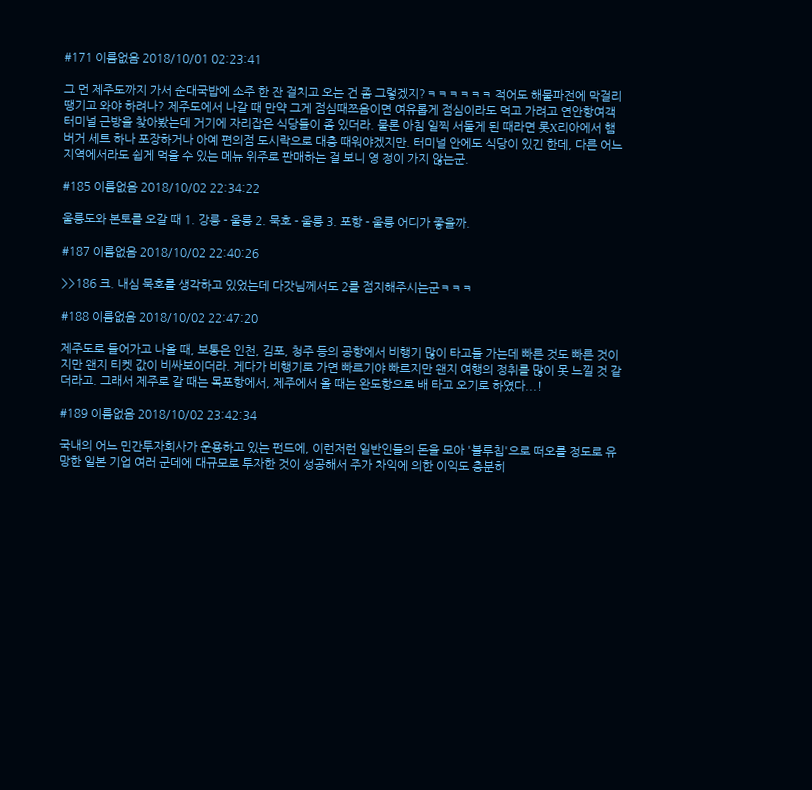#171 이름없음 2018/10/01 02:23:41

그 먼 제주도까지 가서 순대국밥에 소주 한 잔 걸치고 오는 건 좀 그렇겠지?ㅋㅋㅋㅋㅋㅋ 적어도 해물파전에 막걸리 땡기고 와야 하려나? 제주도에서 나갈 때 만약 그게 점심때쯔음이면 여유롭게 점심이라도 먹고 가려고 연안항여객터미널 근방을 찾아봤는데 거기에 자리잡은 식당들이 좀 있더라. 물론 아침 일찍 서둘게 된 때라면 롯X리아에서 햄버거 세트 하나 포장하거나 아예 편의점 도시락으로 대충 때워야겠지만. 터미널 안에도 식당이 있긴 한데, 다른 어느 지역에서라도 쉽게 먹을 수 있는 메뉴 위주로 판매하는 걸 보니 영 정이 가지 않는군.

#185 이름없음 2018/10/02 22:34:22

울릉도와 본토를 오갈 때 1. 강릉 - 울릉 2. 묵호 - 울릉 3. 포항 - 울릉 어디가 좋을까.

#187 이름없음 2018/10/02 22:40:26

>>186 크. 내심 묵호를 생각하고 있었는데 다갓님께서도 2를 점지해주시는군ㅋㅋㅋ

#188 이름없음 2018/10/02 22:47:20

제주도로 들어가고 나올 때, 보통은 인천, 김포, 청주 등의 공항에서 비행기 많이 타고들 가는데 빠른 것도 빠른 것이지만 왠지 티켓 값이 비싸보이더라. 게다가 비행기로 가면 빠르기야 빠르지만 왠지 여행의 정취를 많이 못 느낄 것 같더라고. 그래서 제주로 갈 때는 목포항에서, 제주에서 올 때는 완도항으로 배 타고 오기로 하였다...!

#189 이름없음 2018/10/02 23:42:34

국내의 어느 민간투자회사가 운용하고 있는 펀드에, 이런저런 일반인들의 돈을 모아 '블루칩'으로 떠오를 정도로 유망한 일본 기업 여러 군데에 대규모로 투자한 것이 성공해서 주가 차익에 의한 이익도 충분히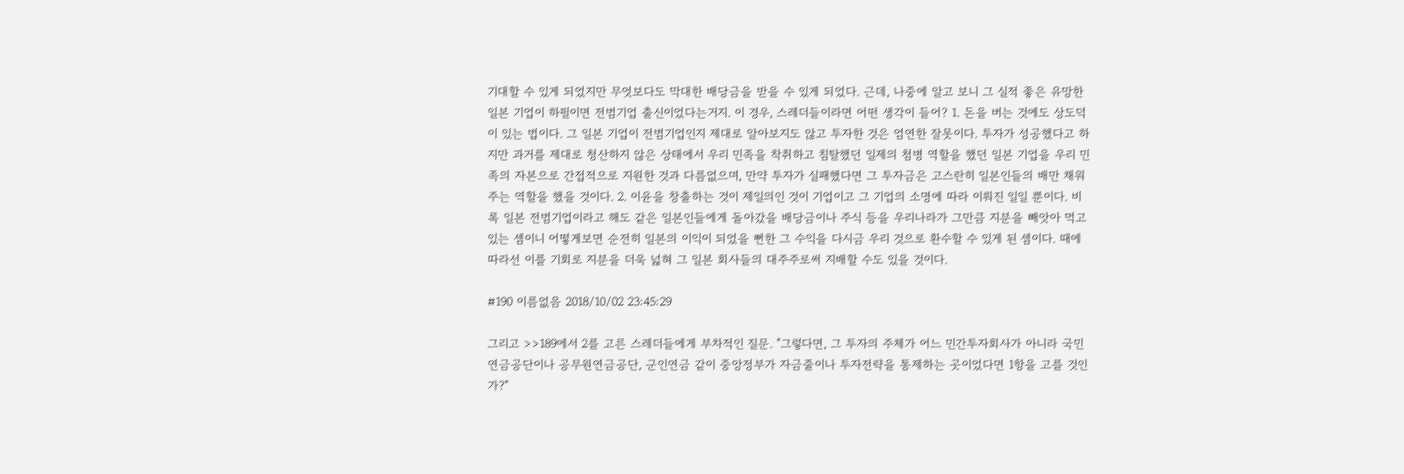기대할 수 있게 되었지만 무엇보다도 막대한 배당금을 받을 수 있게 되었다. 근데, 나중에 알고 보니 그 실적 좋은 유망한 일본 기업이 하필이면 전범기업 출신이었다는거지. 이 경우, 스레더들이라면 어떤 생각이 들어? 1. 돈을 버는 것에도 상도덕이 있는 법이다. 그 일본 기업이 전범기업인지 제대로 알아보지도 않고 투자한 것은 엄연한 잘못이다. 투자가 성공했다고 하지만 과거를 제대로 청산하지 않은 상태에서 우리 민족을 착취하고 침탈했던 일제의 첨병 역할을 했던 일본 기업을 우리 민족의 자본으로 간접적으로 지원한 것과 다름없으며, 만약 투자가 실패했다면 그 투자금은 고스란히 일본인들의 배만 채워주는 역할을 했을 것이다. 2. 이윤을 창출하는 것이 제일의인 것이 기업이고 그 기업의 소명에 따라 이뤄진 일일 뿐이다. 비록 일본 전범기업이라고 해도 같은 일본인들에게 돌아갔을 배당금이나 주식 등을 우리나라가 그만큼 지분을 빼앗아 먹고 있는 셈이니 어떻게보면 순전히 일본의 이익이 되었을 뻔한 그 수익을 다시금 우리 것으로 환수할 수 있게 된 셈이다. 때에 따라선 이를 기회로 지분을 더욱 넓혀 그 일본 회사들의 대주주로써 지배할 수도 있을 것이다.

#190 이름없음 2018/10/02 23:45:29

그리고 >>189에서 2를 고른 스레더들에게 부차적인 질문. "그렇다면, 그 투자의 주체가 어느 민간투자회사가 아니라 국민연금공단이나 공무원연금공단, 군인연금 같이 중앙정부가 자금줄이나 투자전략을 통제하는 곳이었다면 1항을 고를 것인가?"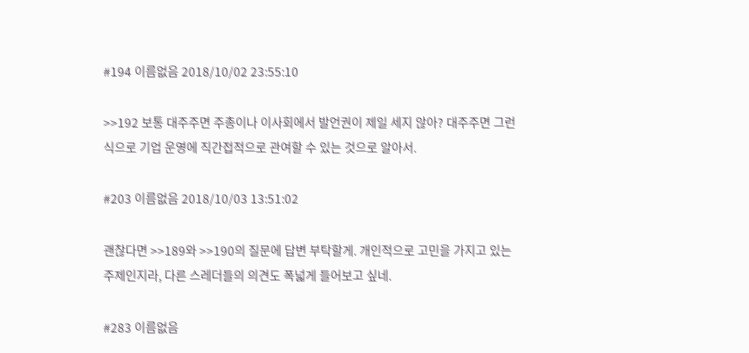#194 이름없음 2018/10/02 23:55:10

>>192 보통 대주주면 주총이나 이사회에서 발언권이 제일 세지 않아? 대주주면 그런 식으로 기업 운영에 직간접적으로 관여할 수 있는 것으로 알아서.

#203 이름없음 2018/10/03 13:51:02

괜찮다면 >>189와 >>190의 질문에 답변 부탁할게. 개인적으로 고민을 가지고 있는 주제인지라, 다른 스레더들의 의견도 폭넓게 들어보고 싶네.

#283 이름없음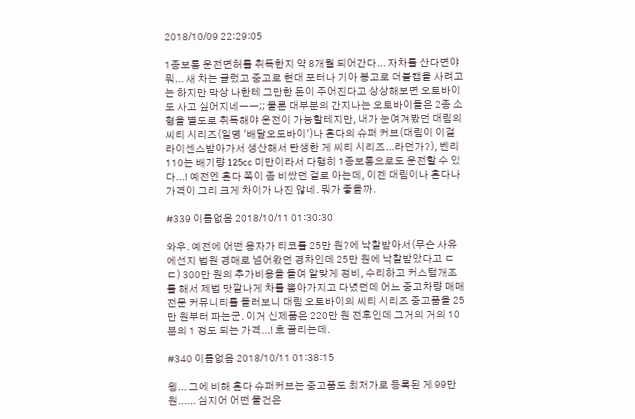2018/10/09 22:29:05

1종보통 운전면허를 취득한지 약 8개월 되어간다... 자차를 산다면야 뭐... 새 차는 글렀고 중고로 현대 포터나 기아 봉고로 더블캡을 사려고는 하지만 막상 나한테 그만한 돈이 주어진다고 상상해보면 오토바이도 사고 싶어지네ㅡㅡ;; 물론 대부분의 간지나는 오토바이들은 2종 소형을 별도로 취득해야 운전이 가능할테지만, 내가 눈여겨봤던 대림의 씨티 시리즈(일명 '배달오도바이')나 혼다의 슈퍼 커브(대림이 이걸 라이센스받아가서 생산해서 탄생한 게 씨티 시리즈...라던가?), 벤리110는 배기량 125cc 미만이라서 다행히 1종보통으로도 운전할 수 있다...! 예전엔 혼다 쪽이 좀 비쌌던 걸로 아는데, 이젠 대림이나 혼다나 가격이 그리 크게 차이가 나진 않네. 뭐가 좋을까.

#339 이름없음 2018/10/11 01:30:30

와우. 예전에 어떤 용자가 티코를 25만 원?에 낙찰받아서(무슨 사유에선지 법원 경매로 넘어왔던 경차인데 25만 원에 낙찰받았다고 ㄷㄷ) 300만 원의 추가비용을 들여 알맞게 정비, 수리하고 커스텀개조를 해서 제법 맛깔나게 차를 뽑아가지고 다녔던데 어느 중고차량 매매 전문 커뮤니티를 들러보니 대림 오토바이의 씨티 시리즈 중고품을 25만 원부터 파는군. 이거 신제품은 220만 원 전후인데 그거의 거의 10분의 1 정도 되는 가격...! 흐 끌리는데.

#340 이름없음 2018/10/11 01:38:15

읭... 그에 비해 혼다 슈퍼커브는 중고품도 최저가로 등록된 게 99만 원...... 심지어 어떤 물건은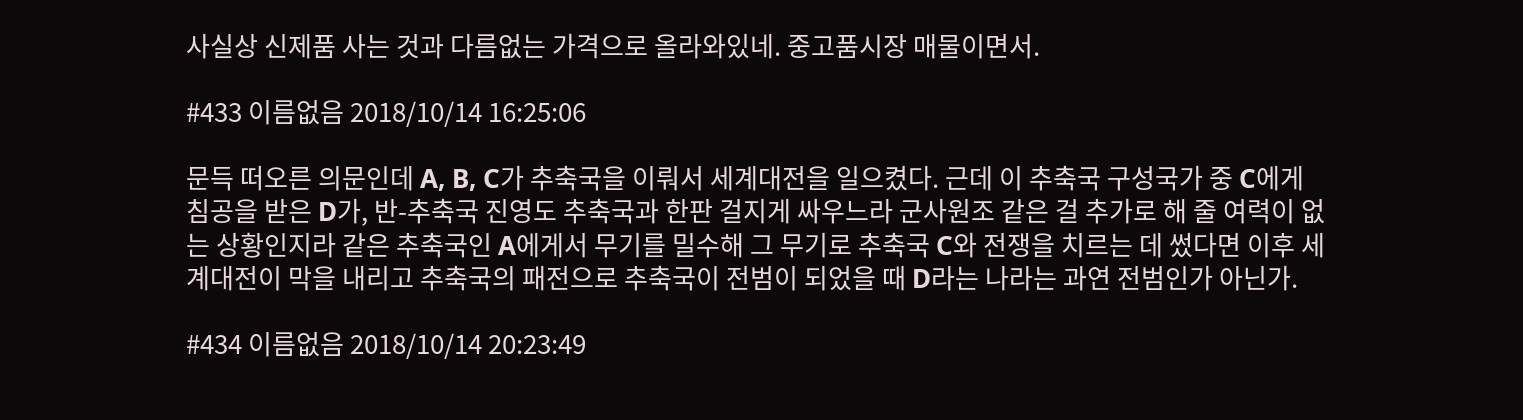사실상 신제품 사는 것과 다름없는 가격으로 올라와있네. 중고품시장 매물이면서.

#433 이름없음 2018/10/14 16:25:06

문득 떠오른 의문인데 A, B, C가 추축국을 이뤄서 세계대전을 일으켰다. 근데 이 추축국 구성국가 중 C에게 침공을 받은 D가, 반-추축국 진영도 추축국과 한판 걸지게 싸우느라 군사원조 같은 걸 추가로 해 줄 여력이 없는 상황인지라 같은 추축국인 A에게서 무기를 밀수해 그 무기로 추축국 C와 전쟁을 치르는 데 썼다면 이후 세계대전이 막을 내리고 추축국의 패전으로 추축국이 전범이 되었을 때 D라는 나라는 과연 전범인가 아닌가.

#434 이름없음 2018/10/14 20:23:49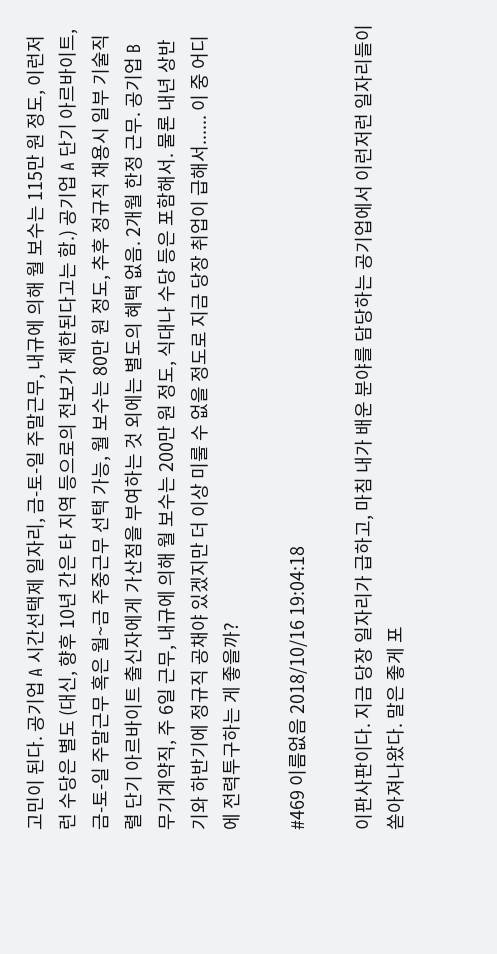고민이 된다. 공기업 A 시간선택제 일자리, 금-토-일 주말근무, 내규에 의해 월 보수는 115만 원 정도, 이런저런 수당은 별도 (대신, 향후 10년 간은 타 지역 등으로의 전보가 제한된다고는 함.) 공기업 A 단기 아르바이트, 금-토-일 주말근무 혹은 월~금 주중근무 선택 가능, 월 보수는 80만 원 정도, 추후 정규직 채용시 일부 기술직렬 단기 아르바이트 출신자에게 가산점을 부여하는 것 외에는 별도의 혜택 없음. 2개월 한정 근무. 공기업 B 무기계약직, 주 6일 근무, 내규에 의해 월 보수는 200만 원 정도, 식대나 수당 등은 포함해서. 물론 내년 상반기와 하반기에 정규직 공채야 있겠지만 더 이상 미룰 수 없을 정도로 지금 당장 취업이 급해서...... 이 중 어디에 전력투구하는 게 좋을까?

#469 이름없음 2018/10/16 19:04:18

이판사판이다. 지금 당장 일자리가 급하고, 마침 내가 배운 분야를 담당하는 공기업에서 이런저런 일자리들이 쏟아져나왔다. 말은 좋게 포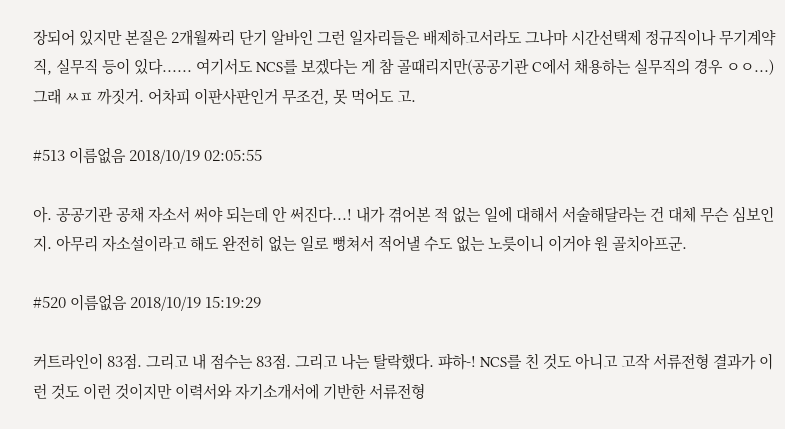장되어 있지만 본질은 2개월짜리 단기 알바인 그런 일자리들은 배제하고서라도 그나마 시간선택제 정규직이나 무기계약직, 실무직 등이 있다...... 여기서도 NCS를 보겠다는 게 참 골때리지만(공공기관 C에서 채용하는 실무직의 경우 ㅇㅇ...) 그래 ㅆㅍ 까짓거. 어차피 이판사판인거 무조건, 못 먹어도 고.

#513 이름없음 2018/10/19 02:05:55

아. 공공기관 공채 자소서 써야 되는데 안 써진다...! 내가 겪어본 적 없는 일에 대해서 서술해달라는 건 대체 무슨 심보인지. 아무리 자소설이라고 해도 완전히 없는 일로 뻥쳐서 적어낼 수도 없는 노릇이니 이거야 원 골치아프군.

#520 이름없음 2018/10/19 15:19:29

커트라인이 83점. 그리고 내 점수는 83점. 그리고 나는 탈락했다. 퍄하-! NCS를 친 것도 아니고 고작 서류전형 결과가 이런 것도 이런 것이지만 이력서와 자기소개서에 기반한 서류전형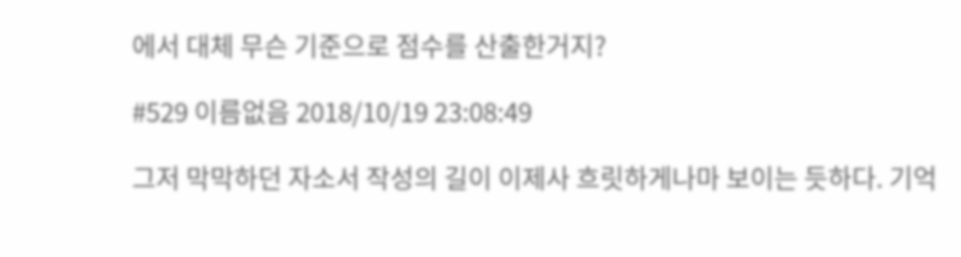에서 대체 무슨 기준으로 점수를 산출한거지?

#529 이름없음 2018/10/19 23:08:49

그저 막막하던 자소서 작성의 길이 이제사 흐릿하게나마 보이는 듯하다. 기억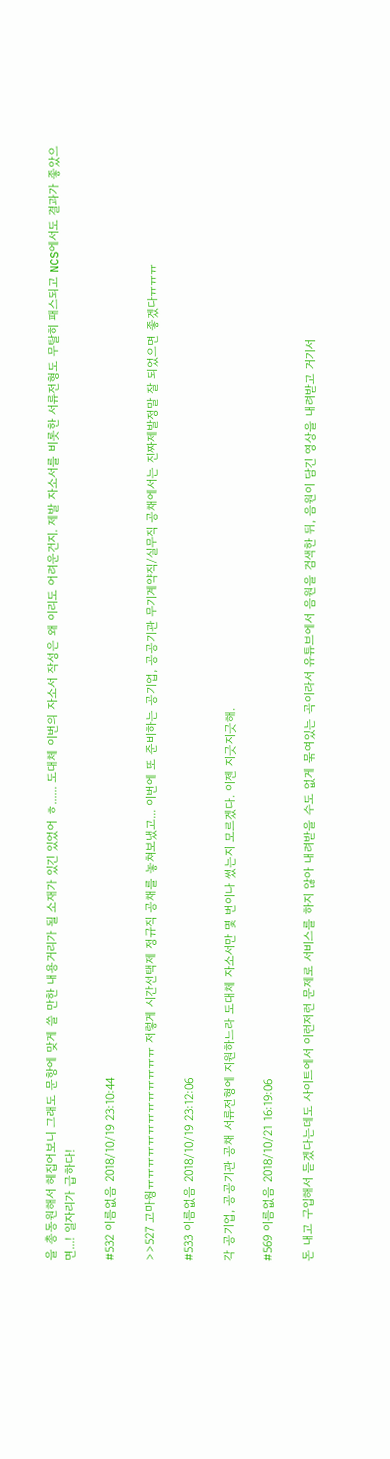을 총동원해서 헤집어보니 그래도 문항에 맞게 쓸 만한 내용거리가 될 소재가 있긴 있었어 ㅎ...... 도대체 이번의 자소서 작성은 왜 이리도 어려운건지. 제발 자소서를 비롯한 서류전형도 무탈히 패스되고 NCS에서도 결과가 좋았으면...! 일자리가 급하다!

#532 이름없음 2018/10/19 23:10:44

>>527 고마웡ㅠㅠㅠㅠㅠㅠㅠㅠㅠㅠㅠㅠㅠ 저렇게 시간선택제 정규직 공채를 놓쳐보냈고... 이번에 또 준비하는 공기업, 공공기관 무기계약직/실무직 공채에서는 진짜제발정말 잘 되었으면 좋겠다ㅠㅠㅠ

#533 이름없음 2018/10/19 23:12:06

각 공기업, 공공기관 공채 서류전형에 지원하느라 도대체 자소서만 몇 번이나 썼는지 모르겠다. 이젠 지긋지긋해.

#569 이름없음 2018/10/21 16:19:06

돈 내고 구입해서 듣겠다는데도 사이트에서 이런저런 문제로 서비스를 하지 않아 내려받을 수도 없게 묶여있는 곡이라서 유튜브에서 음원을 검색한 뒤, 음원이 담긴 영상을 내려받고 거기서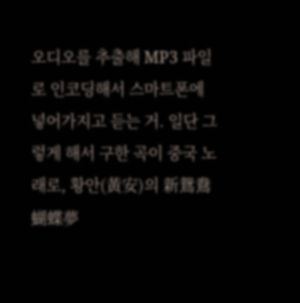오디오를 추출해 MP3 파일로 인코딩해서 스마트폰에 넣어가지고 듣는 거. 일단 그렇게 해서 구한 곡이 중국 노래로, 황안(黃安)의 新鴛鴦蝴蝶夢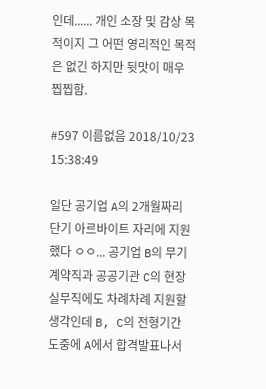인데...... 개인 소장 및 감상 목적이지 그 어떤 영리적인 목적은 없긴 하지만 뒷맛이 매우 찝찝함.

#597 이름없음 2018/10/23 15:38:49

일단 공기업 A의 2개월짜리 단기 아르바이트 자리에 지원했다 ㅇㅇ... 공기업 B의 무기계약직과 공공기관 C의 현장실무직에도 차례차례 지원할 생각인데 B, C의 전형기간 도중에 A에서 합격발표나서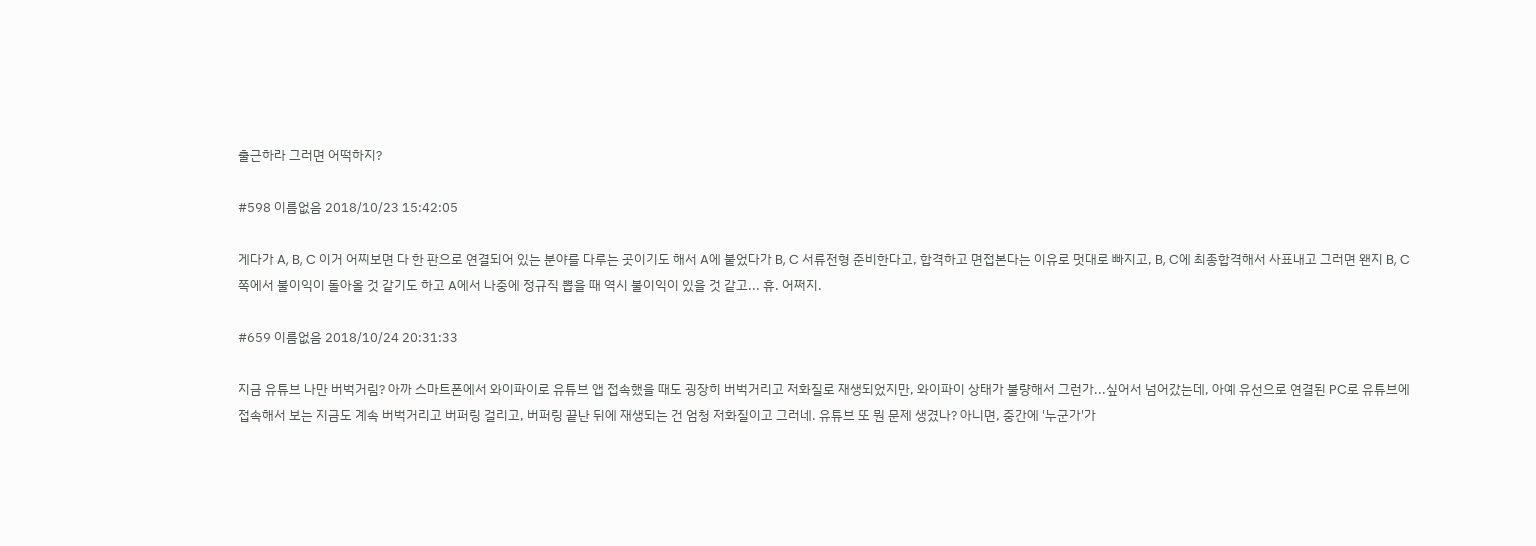출근하라 그러면 어떡하지?

#598 이름없음 2018/10/23 15:42:05

게다가 A, B, C 이거 어찌보면 다 한 판으로 연결되어 있는 분야를 다루는 곳이기도 해서 A에 붙었다가 B, C 서류전형 준비한다고, 합격하고 면접본다는 이유로 멋대로 빠지고, B, C에 최종합격해서 사표내고 그러면 왠지 B, C 쪽에서 불이익이 돌아올 것 같기도 하고 A에서 나중에 정규직 뽑을 때 역시 불이익이 있을 것 같고... 휴. 어쩌지.

#659 이름없음 2018/10/24 20:31:33

지금 유튜브 나만 버벅거림? 아까 스마트폰에서 와이파이로 유튜브 앱 접속했을 때도 굉장히 버벅거리고 저화질로 재생되었지만, 와이파이 상태가 불량해서 그런가...싶어서 넘어갔는데, 아예 유선으로 연결된 PC로 유튜브에 접속해서 보는 지금도 계속 버벅거리고 버퍼링 걸리고, 버퍼링 끝난 뒤에 재생되는 건 엄청 저화질이고 그러네. 유튜브 또 뭔 문제 생겼나? 아니면, 중간에 '누군가'가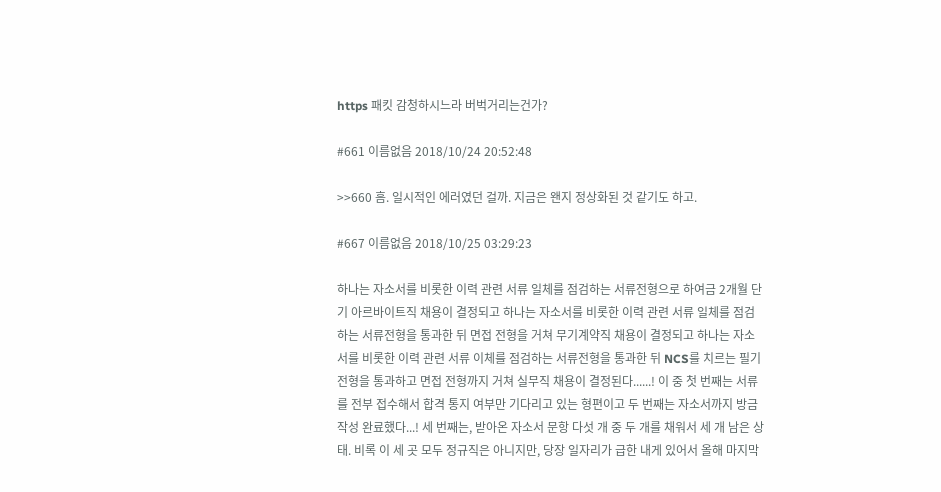https 패킷 감청하시느라 버벅거리는건가?

#661 이름없음 2018/10/24 20:52:48

>>660 흠. 일시적인 에러였던 걸까. 지금은 왠지 정상화된 것 같기도 하고.

#667 이름없음 2018/10/25 03:29:23

하나는 자소서를 비롯한 이력 관련 서류 일체를 점검하는 서류전형으로 하여금 2개월 단기 아르바이트직 채용이 결정되고 하나는 자소서를 비롯한 이력 관련 서류 일체를 점검하는 서류전형을 통과한 뒤 면접 전형을 거쳐 무기계약직 채용이 결정되고 하나는 자소서를 비롯한 이력 관련 서류 이체를 점검하는 서류전형을 통과한 뒤 NCS를 치르는 필기전형을 통과하고 면접 전형까지 거쳐 실무직 채용이 결정된다......! 이 중 첫 번째는 서류를 전부 접수해서 합격 통지 여부만 기다리고 있는 형편이고 두 번째는 자소서까지 방금 작성 완료했다...! 세 번째는, 받아온 자소서 문항 다섯 개 중 두 개를 채워서 세 개 남은 상태. 비록 이 세 곳 모두 정규직은 아니지만, 당장 일자리가 급한 내게 있어서 올해 마지막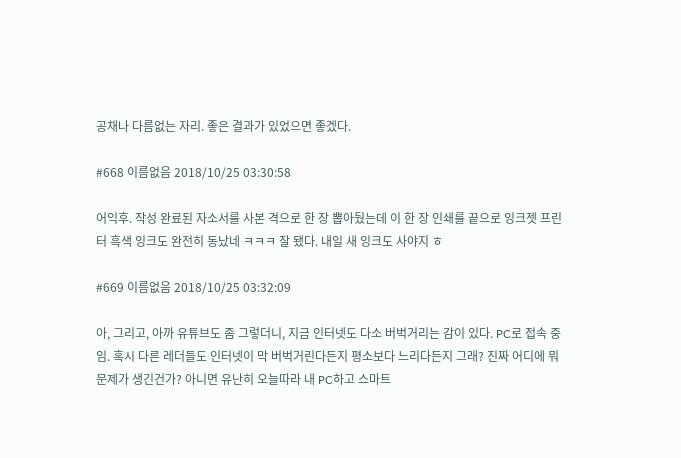공채나 다름없는 자리. 좋은 결과가 있었으면 좋겠다.

#668 이름없음 2018/10/25 03:30:58

어익후. 작성 완료된 자소서를 사본 격으로 한 장 뽑아뒀는데 이 한 장 인쇄를 끝으로 잉크젯 프린터 흑색 잉크도 완전히 동났네 ㅋㅋㅋ 잘 됐다. 내일 새 잉크도 사야지 ㅎ

#669 이름없음 2018/10/25 03:32:09

아, 그리고, 아까 유튜브도 좀 그렇더니, 지금 인터넷도 다소 버벅거리는 감이 있다. PC로 접속 중임. 혹시 다른 레더들도 인터넷이 막 버벅거린다든지 평소보다 느리다든지 그래? 진짜 어디에 뭐 문제가 생긴건가? 아니면 유난히 오늘따라 내 PC하고 스마트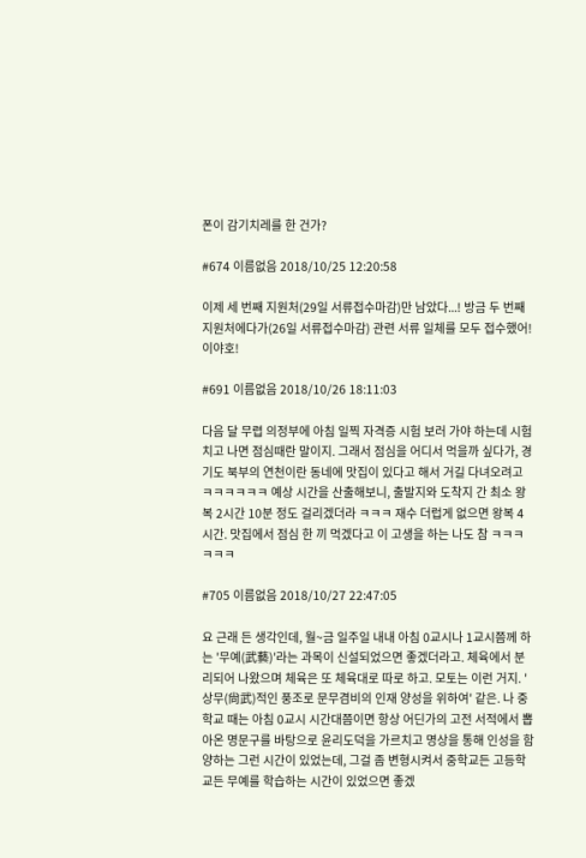폰이 감기치레를 한 건가?

#674 이름없음 2018/10/25 12:20:58

이제 세 번째 지원처(29일 서류접수마감)만 남았다...! 방금 두 번째 지원처에다가(26일 서류접수마감) 관련 서류 일체를 모두 접수했어! 이야호!

#691 이름없음 2018/10/26 18:11:03

다음 달 무렵 의정부에 아침 일찍 자격증 시험 보러 가야 하는데 시험 치고 나면 점심때란 말이지. 그래서 점심을 어디서 먹을까 싶다가, 경기도 북부의 연천이란 동네에 맛집이 있다고 해서 거길 다녀오려고 ㅋㅋㅋㅋㅋㅋ 예상 시간을 산출해보니, 출발지와 도착지 간 최소 왕복 2시간 10분 정도 걸리겠더라 ㅋㅋㅋ 재수 더럽게 없으면 왕복 4시간. 맛집에서 점심 한 끼 먹겠다고 이 고생을 하는 나도 참 ㅋㅋㅋㅋㅋㅋ

#705 이름없음 2018/10/27 22:47:05

요 근래 든 생각인데, 월~금 일주일 내내 아침 0교시나 1교시쯤께 하는 '무예(武藝)'라는 과목이 신설되었으면 좋겠더라고. 체육에서 분리되어 나왔으며 체육은 또 체육대로 따로 하고. 모토는 이런 거지. '상무(尙武)적인 풍조로 문무겸비의 인재 양성을 위하여' 같은. 나 중학교 때는 아침 0교시 시간대쯤이면 항상 어딘가의 고전 서적에서 뽑아온 명문구를 바탕으로 윤리도덕을 가르치고 명상을 통해 인성을 함양하는 그런 시간이 있었는데, 그걸 좀 변형시켜서 중학교든 고등학교든 무예를 학습하는 시간이 있었으면 좋겠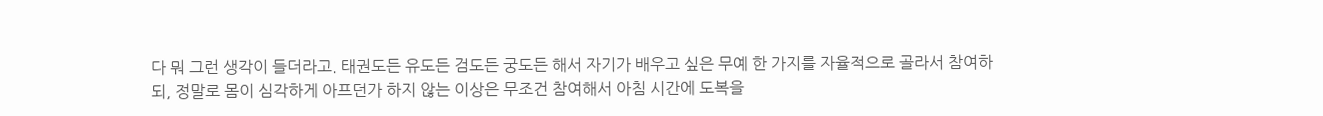다 뭐 그런 생각이 들더라고. 태권도든 유도든 검도든 궁도든 해서 자기가 배우고 싶은 무예 한 가지를 자율적으로 골라서 참여하되, 정말로 몸이 심각하게 아프던가 하지 않는 이상은 무조건 참여해서 아침 시간에 도복을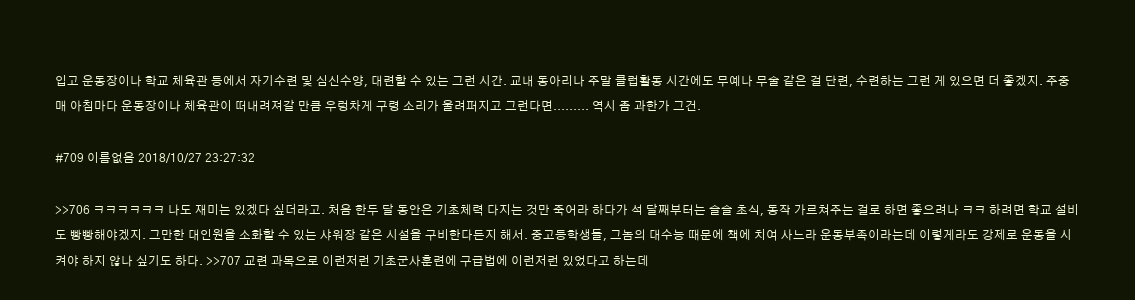입고 운동장이나 학교 체육관 등에서 자기수련 및 심신수양, 대련할 수 있는 그런 시간. 교내 동아리나 주말 클럽활동 시간에도 무예나 무술 같은 걸 단련, 수련하는 그런 게 있으면 더 좋겠지. 주중 매 아침마다 운동장이나 체육관이 떠내려져갈 만큼 우렁차게 구령 소리가 울려퍼지고 그런다면......... 역시 좀 과한가 그건.

#709 이름없음 2018/10/27 23:27:32

>>706 ㅋㅋㅋㅋㅋㅋ 나도 재미는 있겠다 싶더라고. 처음 한두 달 동안은 기초체력 다지는 것만 죽어라 하다가 석 달째부터는 슬슬 초식, 동작 가르쳐주는 걸로 하면 좋으려나 ㅋㅋ 하려면 학교 설비도 빵빵해야겠지. 그만한 대인원을 소화할 수 있는 샤워장 같은 시설을 구비한다든지 해서. 중고등학생들, 그놈의 대수능 때문에 책에 치여 사느라 운동부족이라는데 이렇게라도 강제로 운동을 시켜야 하지 않나 싶기도 하다. >>707 교련 과목으로 이런저런 기초군사훈련에 구급법에 이런저런 있었다고 하는데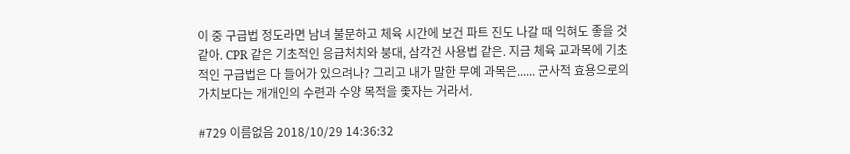이 중 구급법 정도라면 남녀 불문하고 체육 시간에 보건 파트 진도 나갈 때 익혀도 좋을 것 같아. CPR 같은 기초적인 응급처치와 붕대, 삼각건 사용법 같은. 지금 체육 교과목에 기초적인 구급법은 다 들어가 있으려나? 그리고 내가 말한 무예 과목은...... 군사적 효용으로의 가치보다는 개개인의 수련과 수양 목적을 좇자는 거라서.

#729 이름없음 2018/10/29 14:36:32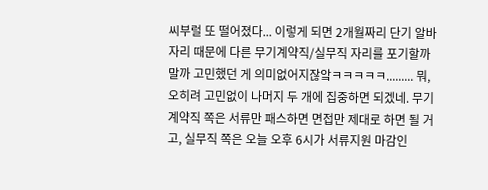씨부럴 또 떨어졌다... 이렇게 되면 2개월짜리 단기 알바 자리 때문에 다른 무기계약직/실무직 자리를 포기할까 말까 고민했던 게 의미없어지잖앜ㅋㅋㅋㅋㅋ......... 뭐, 오히려 고민없이 나머지 두 개에 집중하면 되겠네. 무기계약직 쪽은 서류만 패스하면 면접만 제대로 하면 될 거고, 실무직 쪽은 오늘 오후 6시가 서류지원 마감인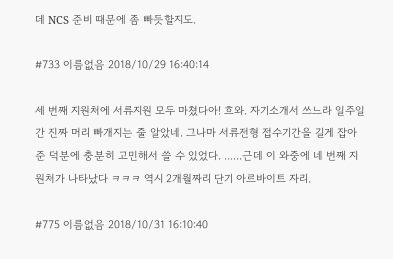데 NCS 준비 때문에 좀 빠듯할지도.

#733 이름없음 2018/10/29 16:40:14

세 번째 지원처에 서류지원 모두 마쳤다아! 흐와. 자기소개서 쓰느라 일주일 간 진짜 머리 빠개지는 줄 알았네. 그나마 서류전형 접수기간을 길게 잡아준 덕분에 충분히 고민해서 쓸 수 있었다. ......근데 이 와중에 네 번째 지원처가 나타났다 ㅋㅋㅋ 역시 2개월짜리 단기 아르바이트 자리.

#775 이름없음 2018/10/31 16:10:40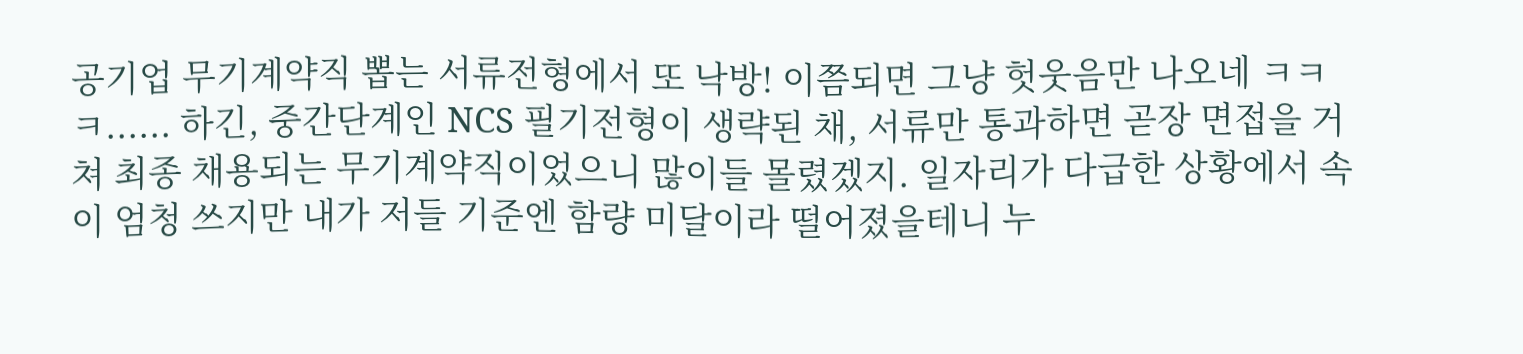공기업 무기계약직 뽑는 서류전형에서 또 낙방! 이쯤되면 그냥 헛웃음만 나오네 ㅋㅋㅋ...... 하긴, 중간단계인 NCS 필기전형이 생략된 채, 서류만 통과하면 곧장 면접을 거쳐 최종 채용되는 무기계약직이었으니 많이들 몰렸겠지. 일자리가 다급한 상황에서 속이 엄청 쓰지만 내가 저들 기준엔 함량 미달이라 떨어졌을테니 누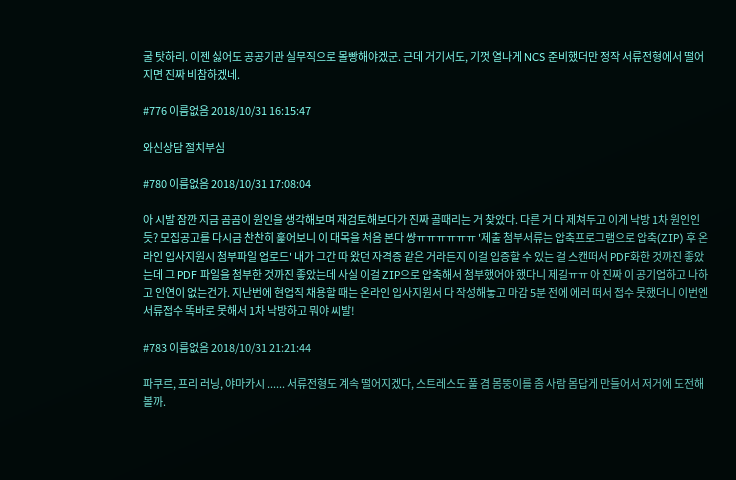굴 탓하리. 이젠 싫어도 공공기관 실무직으로 몰빵해야겠군. 근데 거기서도, 기껏 열나게 NCS 준비했더만 정작 서류전형에서 떨어지면 진짜 비참하겠네.

#776 이름없음 2018/10/31 16:15:47

와신상담 절치부심

#780 이름없음 2018/10/31 17:08:04

아 시발 잠깐 지금 곰곰이 원인을 생각해보며 재검토해보다가 진짜 골때리는 거 찾았다. 다른 거 다 제쳐두고 이게 낙방 1차 원인인 듯? 모집공고를 다시금 찬찬히 훑어보니 이 대목을 처음 본다 썅ㅠㅠㅠㅠㅠㅠ '제출 첨부서류는 압축프로그램으로 압축(ZIP) 후 온라인 입사지원시 첨부파일 업로드' 내가 그간 따 왔던 자격증 같은 거라든지 이걸 입증할 수 있는 걸 스캔떠서 PDF화한 것까진 좋았는데 그 PDF 파일을 첨부한 것까진 좋았는데 사실 이걸 ZIP으로 압축해서 첨부했어야 했다니 제길ㅠㅠ 아 진짜 이 공기업하고 나하고 인연이 없는건가. 지난번에 현업직 채용할 때는 온라인 입사지원서 다 작성해놓고 마감 5분 전에 에러 떠서 접수 못했더니 이번엔 서류접수 똑바로 못해서 1차 낙방하고 뭐야 씨발!

#783 이름없음 2018/10/31 21:21:44

파쿠르, 프리 러닝, 야마카시 ...... 서류전형도 계속 떨어지겠다, 스트레스도 풀 겸 몸뚱이를 좀 사람 몸답게 만들어서 저거에 도전해볼까.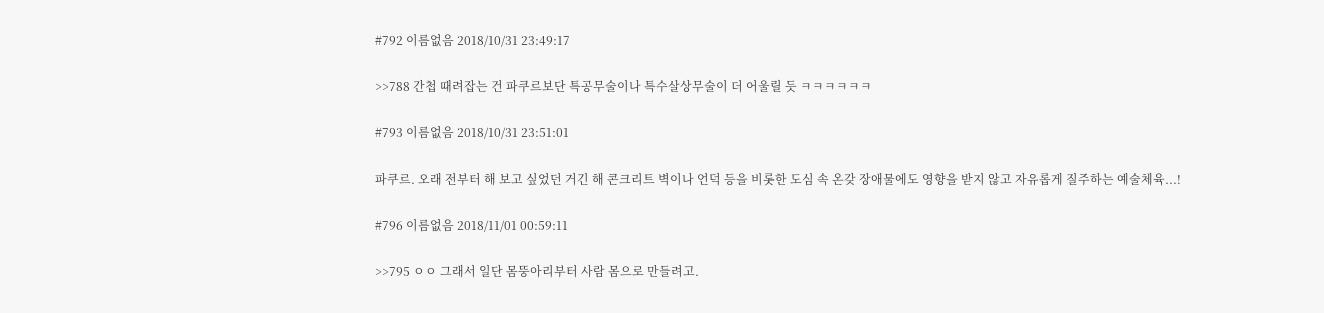#792 이름없음 2018/10/31 23:49:17

>>788 간첩 때려잡는 건 파쿠르보단 특공무술이나 특수살상무술이 더 어울릴 듯 ㅋㅋㅋㅋㅋㅋ

#793 이름없음 2018/10/31 23:51:01

파쿠르. 오래 전부터 해 보고 싶었던 거긴 해 콘크리트 벽이나 언덕 등을 비롯한 도심 속 온갖 장애물에도 영향을 받지 않고 자유롭게 질주하는 예술체육...!

#796 이름없음 2018/11/01 00:59:11

>>795 ㅇㅇ 그래서 일단 몸뚱아리부터 사람 몸으로 만들려고.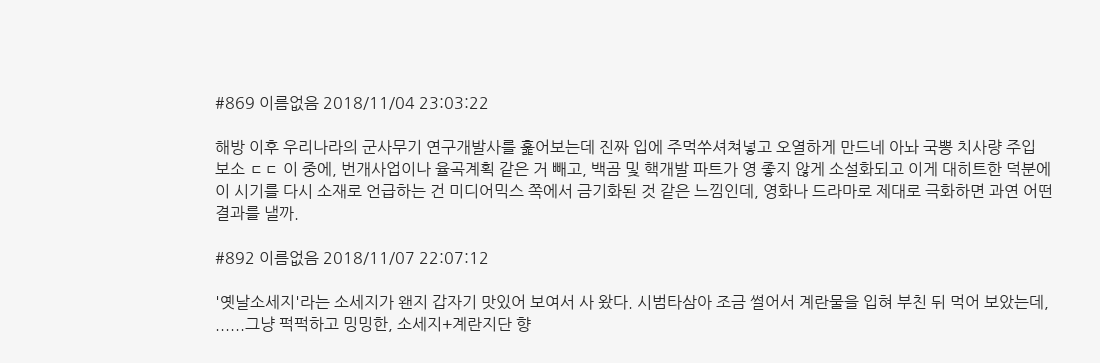#869 이름없음 2018/11/04 23:03:22

해방 이후 우리나라의 군사무기 연구개발사를 훑어보는데 진짜 입에 주먹쑤셔쳐넣고 오열하게 만드네 아놔 국뽕 치사량 주입 보소 ㄷㄷ 이 중에, 번개사업이나 율곡계획 같은 거 빼고, 백곰 및 핵개발 파트가 영 좋지 않게 소설화되고 이게 대히트한 덕분에 이 시기를 다시 소재로 언급하는 건 미디어믹스 쪽에서 금기화된 것 같은 느낌인데, 영화나 드라마로 제대로 극화하면 과연 어떤 결과를 낼까.

#892 이름없음 2018/11/07 22:07:12

'옛날소세지'라는 소세지가 왠지 갑자기 맛있어 보여서 사 왔다. 시범타삼아 조금 썰어서 계란물을 입혀 부친 뒤 먹어 보았는데, ......그냥 퍽퍽하고 밍밍한, 소세지+계란지단 향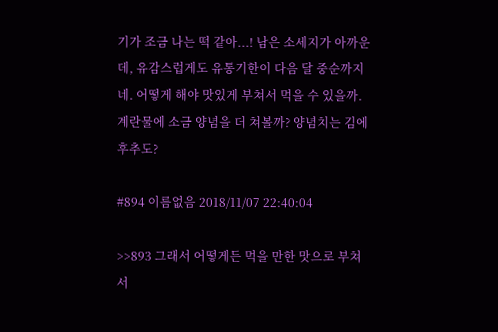기가 조금 나는 떡 같아...! 남은 소세지가 아까운데, 유감스럽게도 유통기한이 다음 달 중순까지네. 어떻게 해야 맛있게 부쳐서 먹을 수 있을까. 계란물에 소금 양념을 더 쳐볼까? 양념치는 김에 후추도?

#894 이름없음 2018/11/07 22:40:04

>>893 그래서 어떻게든 먹을 만한 맛으로 부쳐서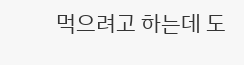먹으려고 하는데 도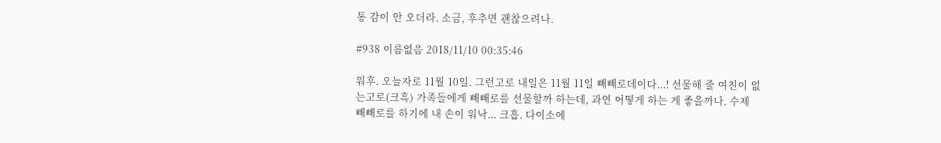통 감이 안 오더라. 소금, 후추면 괜찮으려나.

#938 이름없음 2018/11/10 00:35:46

워후. 오늘자로 11월 10일. 그런고로 내일은 11월 11일 빼빼로데이다...! 선물해 줄 여친이 없는고로(크흑) 가족들에게 빼빼로를 선물할까 하는데, 과연 어떻게 하는 게 좋을까나. 수제 빼빼로를 하기에 내 손이 워낙... 크흡. 다이소에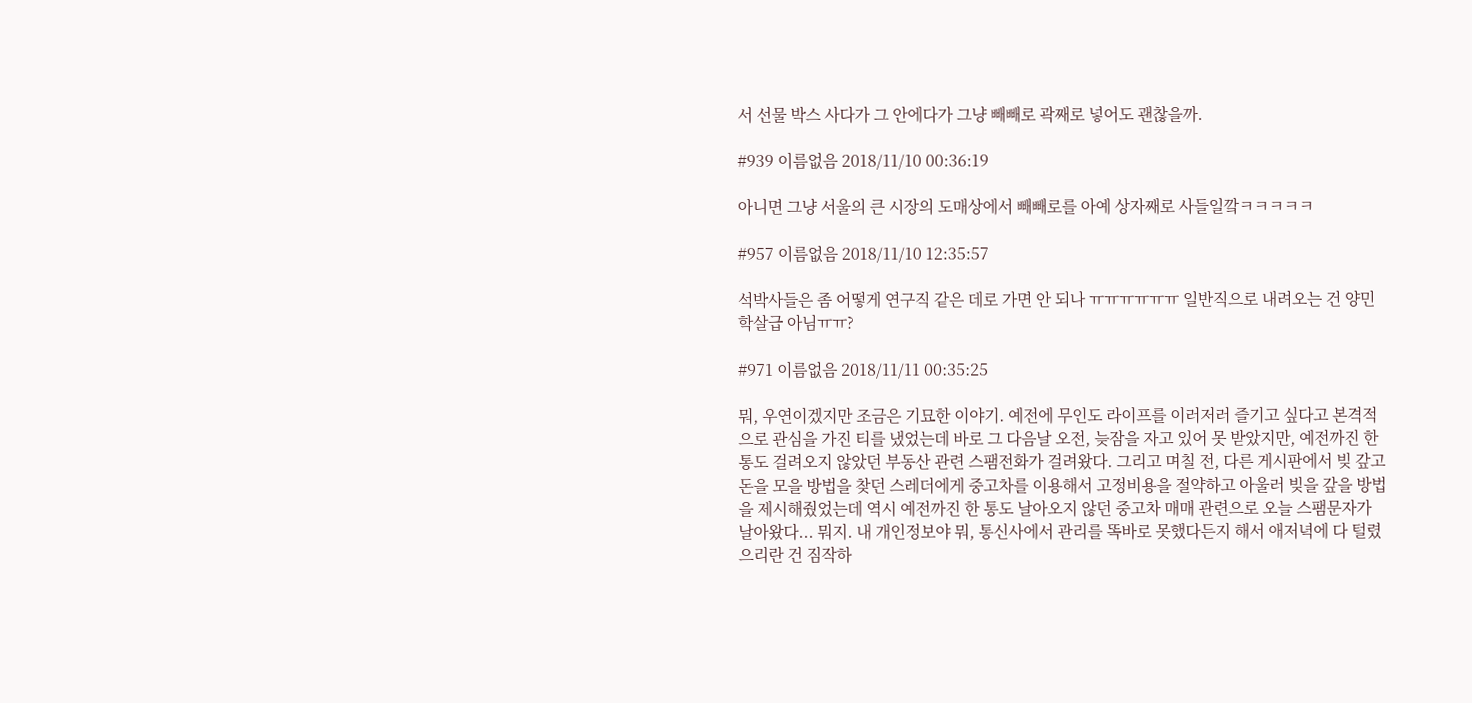서 선물 박스 사다가 그 안에다가 그냥 빼빼로 곽째로 넣어도 괜찮을까.

#939 이름없음 2018/11/10 00:36:19

아니면 그냥 서울의 큰 시장의 도매상에서 빼빼로를 아예 상자째로 사들일깤ㅋㅋㅋㅋㅋ

#957 이름없음 2018/11/10 12:35:57

석박사들은 좀 어떻게 연구직 같은 데로 가면 안 되나 ㅠㅠㅠㅠㅠㅠ 일반직으로 내려오는 건 양민학살급 아님ㅠㅠ?

#971 이름없음 2018/11/11 00:35:25

뭐, 우연이겠지만 조금은 기묘한 이야기. 예전에 무인도 라이프를 이러저러 즐기고 싶다고 본격적으로 관심을 가진 티를 냈었는데 바로 그 다음날 오전, 늦잠을 자고 있어 못 받았지만, 예전까진 한 통도 걸려오지 않았던 부동산 관련 스팸전화가 걸려왔다. 그리고 며칠 전, 다른 게시판에서 빚 갚고 돈을 모을 방법을 찾던 스레더에게 중고차를 이용해서 고정비용을 절약하고 아울러 빚을 갚을 방법을 제시해줬었는데 역시 예전까진 한 통도 날아오지 않던 중고차 매매 관련으로 오늘 스팸문자가 날아왔다... 뭐지. 내 개인정보야 뭐, 통신사에서 관리를 똑바로 못했다든지 해서 애저녁에 다 털렸으리란 건 짐작하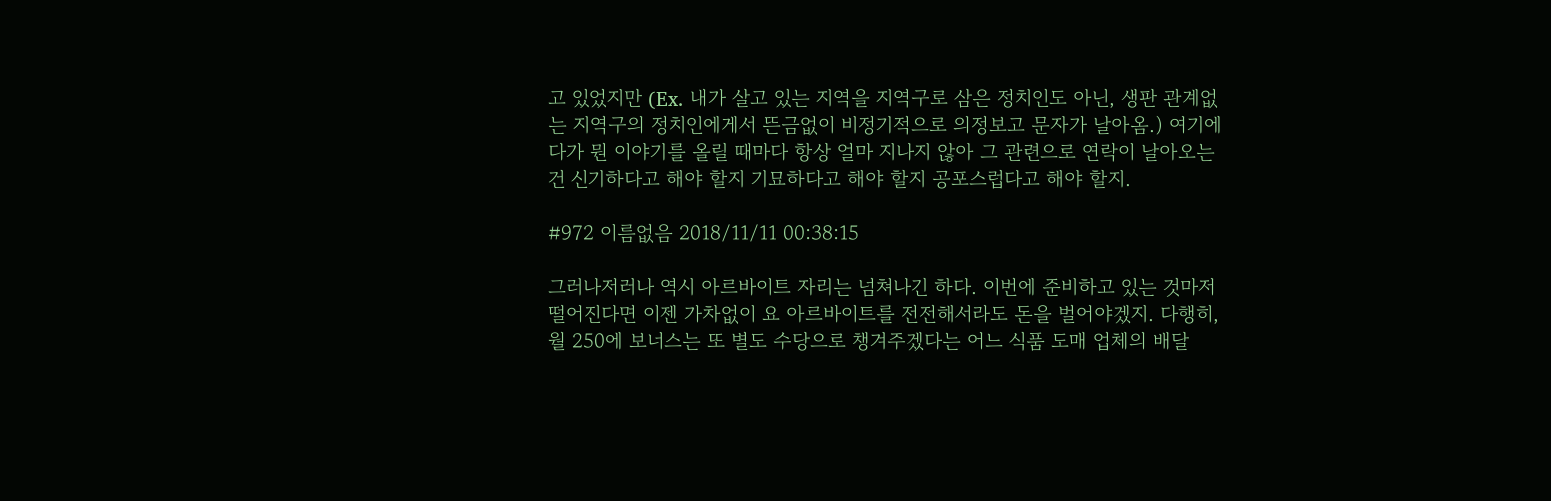고 있었지만 (Ex. 내가 살고 있는 지역을 지역구로 삼은 정치인도 아닌, 생판 관계없는 지역구의 정치인에게서 뜬금없이 비정기적으로 의정보고 문자가 날아옴.) 여기에다가 뭔 이야기를 올릴 때마다 항상 얼마 지나지 않아 그 관련으로 연락이 날아오는 건 신기하다고 해야 할지 기묘하다고 해야 할지 공포스럽다고 해야 할지.

#972 이름없음 2018/11/11 00:38:15

그러나저러나 역시 아르바이트 자리는 넘쳐나긴 하다. 이번에 준비하고 있는 것마저 떨어진다면 이젠 가차없이 요 아르바이트를 전전해서라도 돈을 벌어야겠지. 다행히, 월 250에 보너스는 또 별도 수당으로 챙겨주겠다는 어느 식품 도매 업체의 배달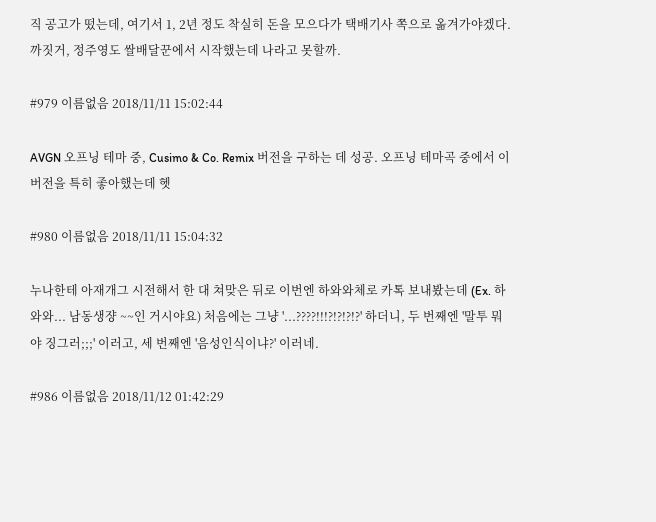직 공고가 떴는데, 여기서 1, 2년 정도 착실히 돈을 모으다가 택배기사 쪽으로 옮겨가야겠다. 까짓거, 정주영도 쌀배달꾼에서 시작했는데 나라고 못할까.

#979 이름없음 2018/11/11 15:02:44

AVGN 오프닝 테마 중, Cusimo & Co. Remix 버전을 구하는 데 성공. 오프닝 테마곡 중에서 이 버전을 특히 좋아했는데 헷

#980 이름없음 2018/11/11 15:04:32

누나한테 아재개그 시전해서 한 대 쳐맞은 뒤로 이번엔 하와와체로 카톡 보내봤는데 (Ex. 하와와... 남동생쟝 ~~인 거시야요) 처음에는 그냥 '...????!!!?!?!?!?' 하더니, 두 번째엔 '말투 뭐야 징그러;;;' 이러고, 세 번째엔 '음성인식이냐?' 이러네.

#986 이름없음 2018/11/12 01:42:29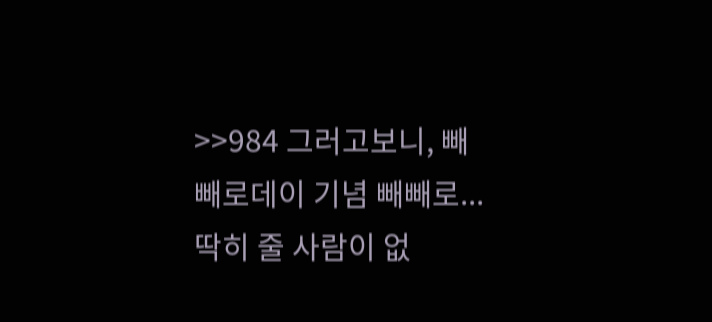>>984 그러고보니, 빼빼로데이 기념 빼빼로... 딱히 줄 사람이 없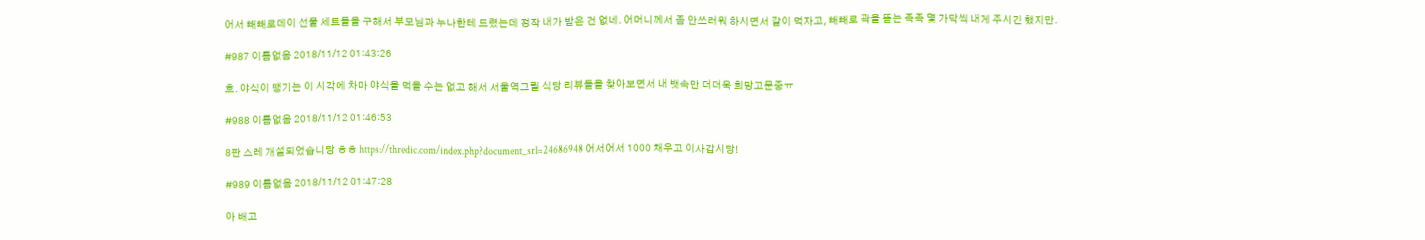어서 빼빼로데이 선물 세트들을 구해서 부모님과 누나한테 드렸는데 정작 내가 받은 건 없네. 어머니께서 좀 안쓰러워 하시면서 같이 먹자고, 빼빼로 곽을 뜯는 족족 몇 가닥씩 내게 주시긴 했지만.

#987 이름없음 2018/11/12 01:43:26

흐. 야식이 땡기는 이 시각에 차마 야식을 먹을 수는 없고 해서 서울역그릴 식당 리뷰들을 찾아보면서 내 뱃속만 더더욱 희망고문중ㅠ

#988 이름없음 2018/11/12 01:46:53

8판 스레 개설되었습니당 ㅎㅎ https://thredic.com/index.php?document_srl=24686948 어서어서 1000 채우고 이사갑시당!

#989 이름없음 2018/11/12 01:47:28

아 배고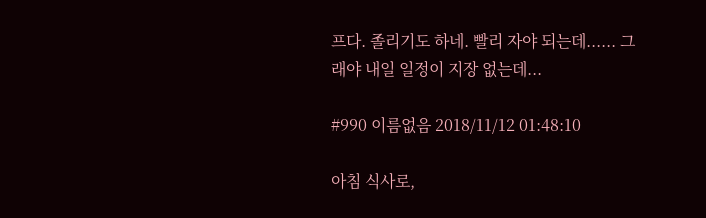프다. 졸리기도 하네. 빨리 자야 되는데...... 그래야 내일 일정이 지장 없는데...

#990 이름없음 2018/11/12 01:48:10

아침 식사로,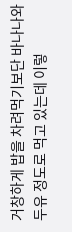거창하게 밥을 차려먹기보단 바나나와 두유 정도로 먹고 있는데 이렇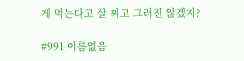게 먹는다고 살 찌고 그러진 않겠지?

#991 이름없음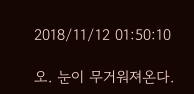2018/11/12 01:50:10

오. 눈이 무거워져온다.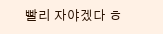빨리 자야겠다 ㅎ